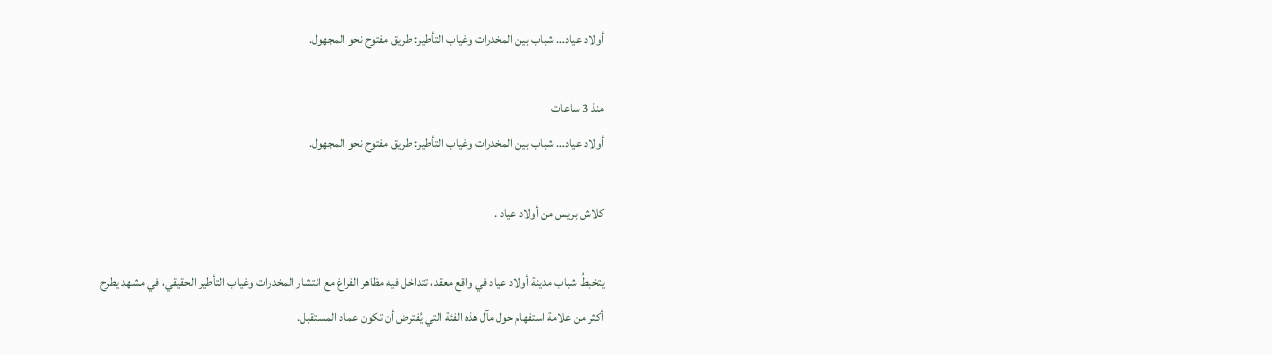أولاد عياد… شباب بين المخدرات وغياب التأطير: طريق مفتوح نحو المجهول.

منذ 3 ساعات
أولاد عياد… شباب بين المخدرات وغياب التأطير: طريق مفتوح نحو المجهول.

كلاش بريس من أولاد عياد .

يتخبطُ شباب مدينة أولاد عياد في واقع معقد، تتداخل فيه مظاهر الفراغ مع انتشار المخدرات وغياب التأطير الحقيقي، في مشهد يطرح أكثر من علامة استفهام حول مآل هذه الفئة التي يُفترض أن تكون عماد المستقبل.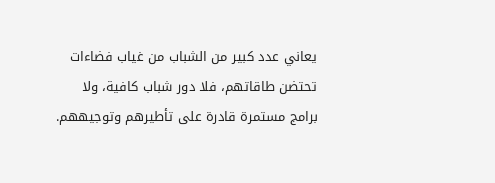يعاني عدد كبير من الشباب من غياب فضاءات تحتضن طاقاتهم، فلا دور شباب كافية، ولا برامج مستمرة قادرة على تأطيرهم وتوجيههم.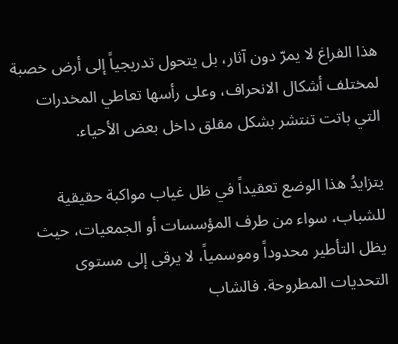هذا الفراغ لا يمرّ دون آثار، بل يتحول تدريجياً إلى أرض خصبة لمختلف أشكال الانحراف، وعلى رأسها تعاطي المخدرات التي باتت تنتشر بشكل مقلق داخل بعض الأحياء.

يتزايدُ هذا الوضع تعقيداً في ظل غياب مواكبة حقيقية للشباب، سواء من طرف المؤسسات أو الجمعيات، حيث يظل التأطير محدوداً وموسمياً، لا يرقى إلى مستوى التحديات المطروحة. فالشاب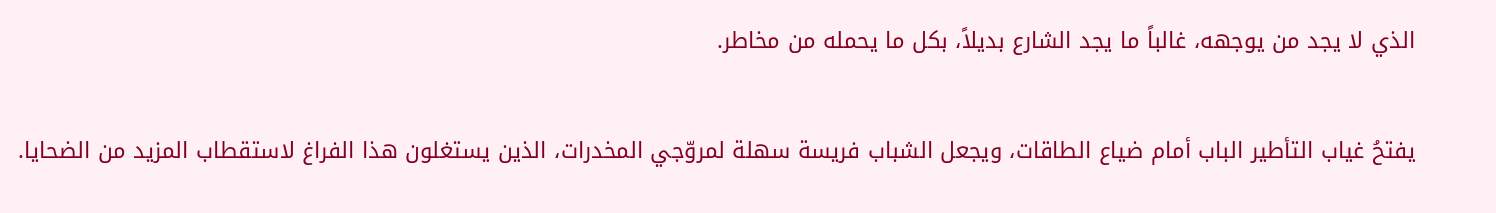الذي لا يجد من يوجهه، غالباً ما يجد الشارع بديلاً، بكل ما يحمله من مخاطر.

يفتحُ غياب التأطير الباب أمام ضياع الطاقات، ويجعل الشباب فريسة سهلة لمروّجي المخدرات، الذين يستغلون هذا الفراغ لاستقطاب المزيد من الضحايا.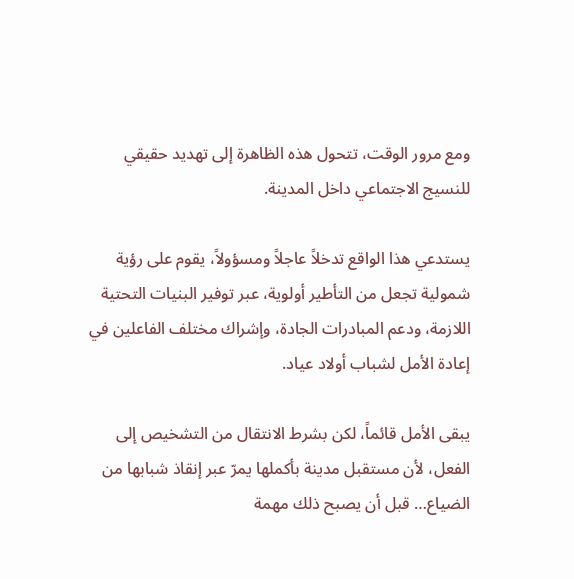ومع مرور الوقت، تتحول هذه الظاهرة إلى تهديد حقيقي للنسيج الاجتماعي داخل المدينة.

يستدعي هذا الواقع تدخلاً عاجلاً ومسؤولاً، يقوم على رؤية شمولية تجعل من التأطير أولوية، عبر توفير البنيات التحتية اللازمة، ودعم المبادرات الجادة، وإشراك مختلف الفاعلين في إعادة الأمل لشباب أولاد عياد.

يبقى الأمل قائماً، لكن بشرط الانتقال من التشخيص إلى الفعل، لأن مستقبل مدينة بأكملها يمرّ عبر إنقاذ شبابها من الضياع… قبل أن يصبح ذلك مهمة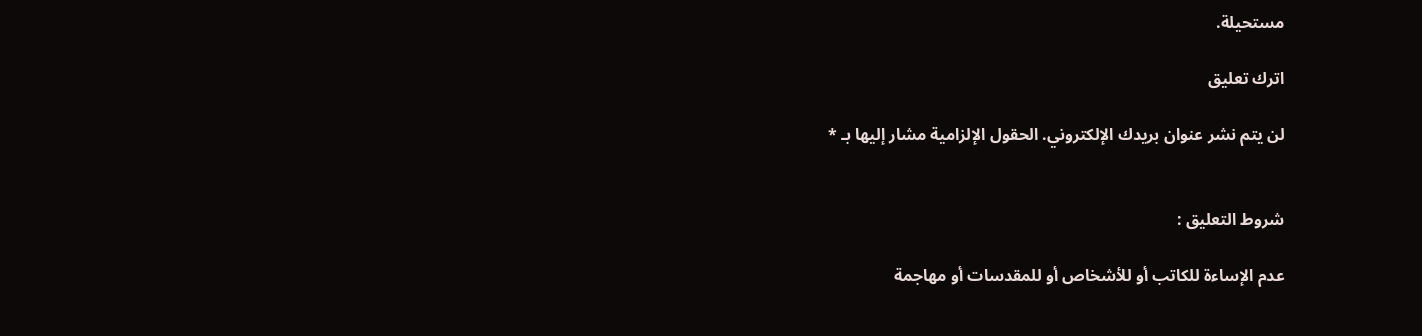مستحيلة.

اترك تعليق

لن يتم نشر عنوان بريدك الإلكتروني. الحقول الإلزامية مشار إليها بـ *


شروط التعليق :

عدم الإساءة للكاتب أو للأشخاص أو للمقدسات أو مهاجمة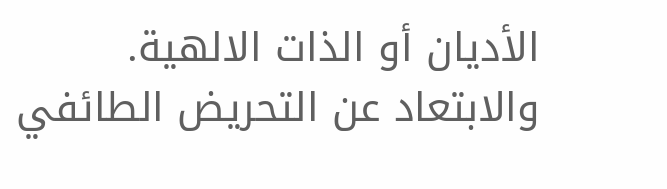الأديان أو الذات الالهية. والابتعاد عن التحريض الطائفي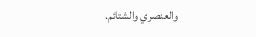والعنصري والشتائم.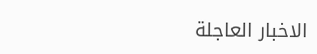الاخبار العاجلة